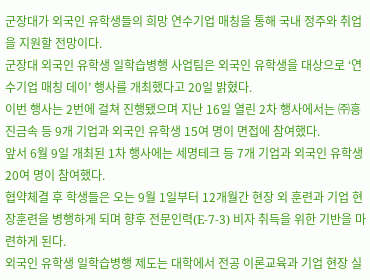군장대가 외국인 유학생들의 희망 연수기업 매칭을 통해 국내 정주와 취업을 지원할 전망이다.
군장대 외국인 유학생 일학습병행 사업팀은 외국인 유학생을 대상으로 ‘연수기업 매칭 데이’ 행사를 개최했다고 20일 밝혔다.
이번 행사는 2번에 걸쳐 진행됐으며 지난 16일 열린 2차 행사에서는 ㈜흥진금속 등 9개 기업과 외국인 유학생 15여 명이 면접에 참여했다.
앞서 6월 9일 개최된 1차 행사에는 세명테크 등 7개 기업과 외국인 유학생 20여 명이 참여했다.
협약체결 후 학생들은 오는 9월 1일부터 12개월간 현장 외 훈련과 기업 현장훈련을 병행하게 되며 향후 전문인력(E-7-3) 비자 취득을 위한 기반을 마련하게 된다.
외국인 유학생 일학습병행 제도는 대학에서 전공 이론교육과 기업 현장 실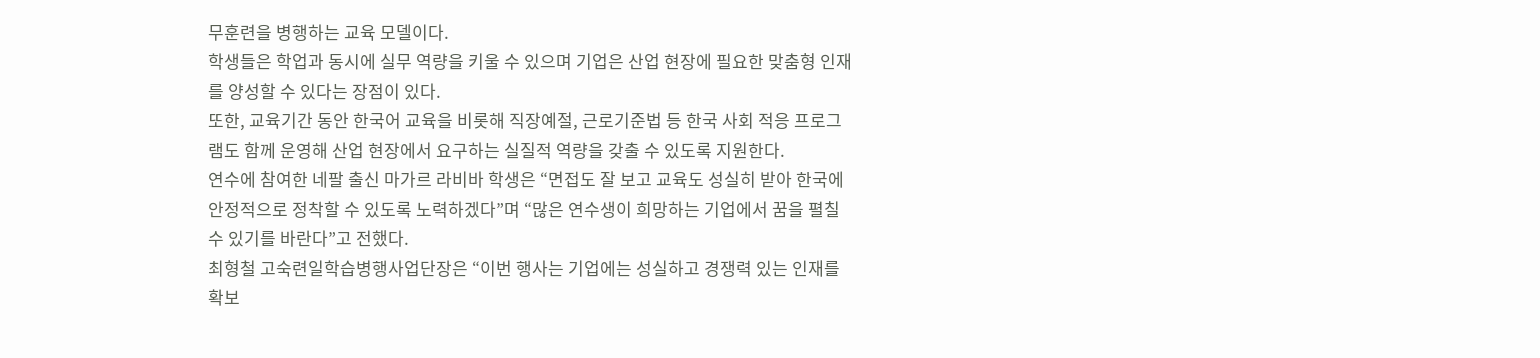무훈련을 병행하는 교육 모델이다.
학생들은 학업과 동시에 실무 역량을 키울 수 있으며 기업은 산업 현장에 필요한 맞춤형 인재를 양성할 수 있다는 장점이 있다.
또한, 교육기간 동안 한국어 교육을 비롯해 직장예절, 근로기준법 등 한국 사회 적응 프로그램도 함께 운영해 산업 현장에서 요구하는 실질적 역량을 갖출 수 있도록 지원한다.
연수에 참여한 네팔 출신 마가르 라비바 학생은 “면접도 잘 보고 교육도 성실히 받아 한국에 안정적으로 정착할 수 있도록 노력하겠다”며 “많은 연수생이 희망하는 기업에서 꿈을 펼칠 수 있기를 바란다”고 전했다.
최형철 고숙련일학습병행사업단장은 “이번 행사는 기업에는 성실하고 경쟁력 있는 인재를 확보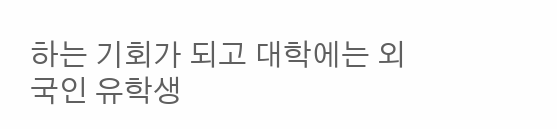하는 기회가 되고 대학에는 외국인 유학생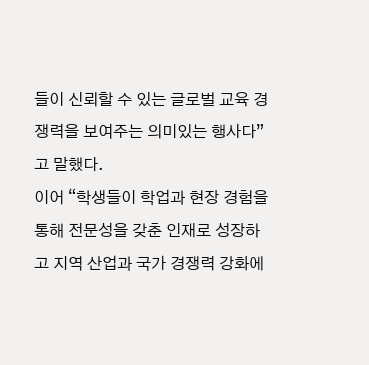들이 신뢰할 수 있는 글로벌 교육 경쟁력을 보여주는 의미있는 행사다”고 말했다.
이어 “학생들이 학업과 현장 경험을 통해 전문성을 갖춘 인재로 성장하고 지역 산업과 국가 경쟁력 강화에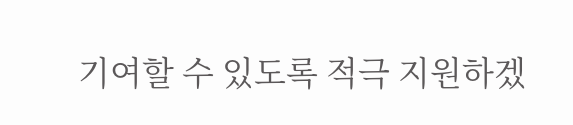기여할 수 있도록 적극 지원하겠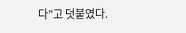다”고 덧붙였다.